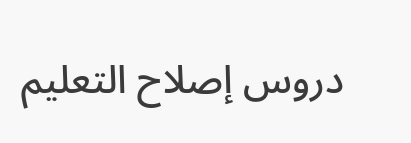دروس إصلاح التعليم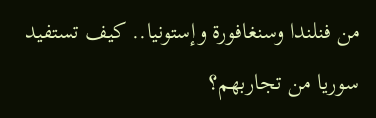من فنلندا وسنغافورة وإستونيا.. كيف تستفيد سوريا من تجاربهم؟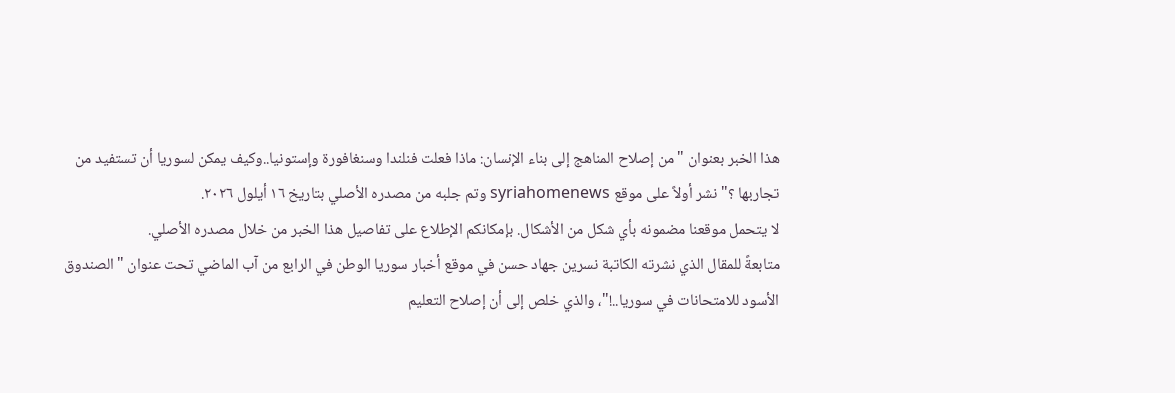هذا الخبر بعنوان "من إصلاح المناهج إلى بناء الإنسان: ماذا فعلت فنلندا وسنغافورة وإستونيا..وكيف يمكن لسوريا أن تستفيد من تجاربها ؟" نشر أولاً على موقع syriahomenews وتم جلبه من مصدره الأصلي بتاريخ ١٦ أيلول ٢٠٢٦.
لا يتحمل موقعنا مضمونه بأي شكل من الأشكال. بإمكانكم الإطلاع على تفاصيل هذا الخبر من خلال مصدره الأصلي.
متابعةً للمقال الذي نشرته الكاتبة نسرين جهاد حسن في موقع أخبار سوريا الوطن في الرابع من آب الماضي تحت عنوان "الصندوق الأسود للامتحانات في سوريا..!"، والذي خلص إلى أن إصلاح التعليم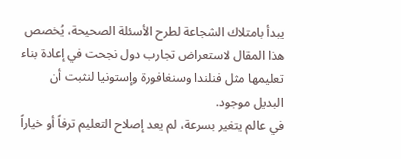يبدأ بامتلاك الشجاعة لطرح الأسئلة الصحيحة، يُخصص هذا المقال لاستعراض تجارب دول نجحت في إعادة بناء تعليمها مثل فنلندا وسنغافورة وإستونيا لنثبت أن البديل موجود.
في عالم يتغير بسرعة، لم يعد إصلاح التعليم ترفاً أو خياراً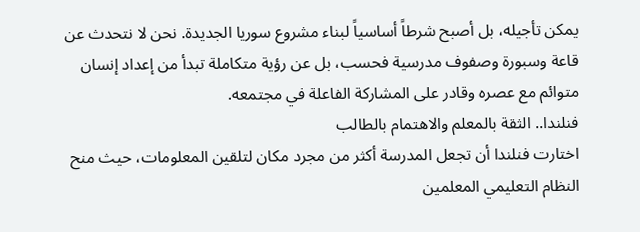يمكن تأجيله، بل أصبح شرطاً أساسياً لبناء مشروع سوريا الجديدة. نحن لا نتحدث عن قاعة وسبورة وصفوف مدرسية فحسب، بل عن رؤية متكاملة تبدأ من إعداد إنسان متوائم مع عصره وقادر على المشاركة الفاعلة في مجتمعه.
فنلندا.. الثقة بالمعلم والاهتمام بالطالب
اختارت فنلندا أن تجعل المدرسة أكثر من مجرد مكان لتلقين المعلومات، حيث منح النظام التعليمي المعلمين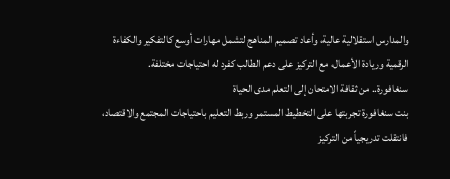والمدارس استقلالية عالية، وأعاد تصميم المناهج لتشمل مهارات أوسع كالتفكير والكفاءة الرقمية وريادة الأعمال، مع التركيز على دعم الطالب كفرد له احتياجات مختلفة.
سنغافورة.. من ثقافة الامتحان إلى التعلم مدى الحياة
بنت سنغافورة تجربتها على التخطيط المستمر وربط التعليم باحتياجات المجتمع والاقتصاد، فانتقلت تدريجياً من التركيز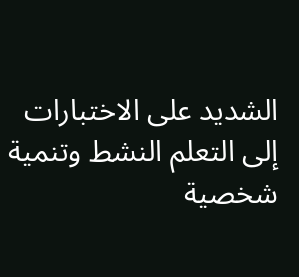الشديد على الاختبارات إلى التعلم النشط وتنمية شخصية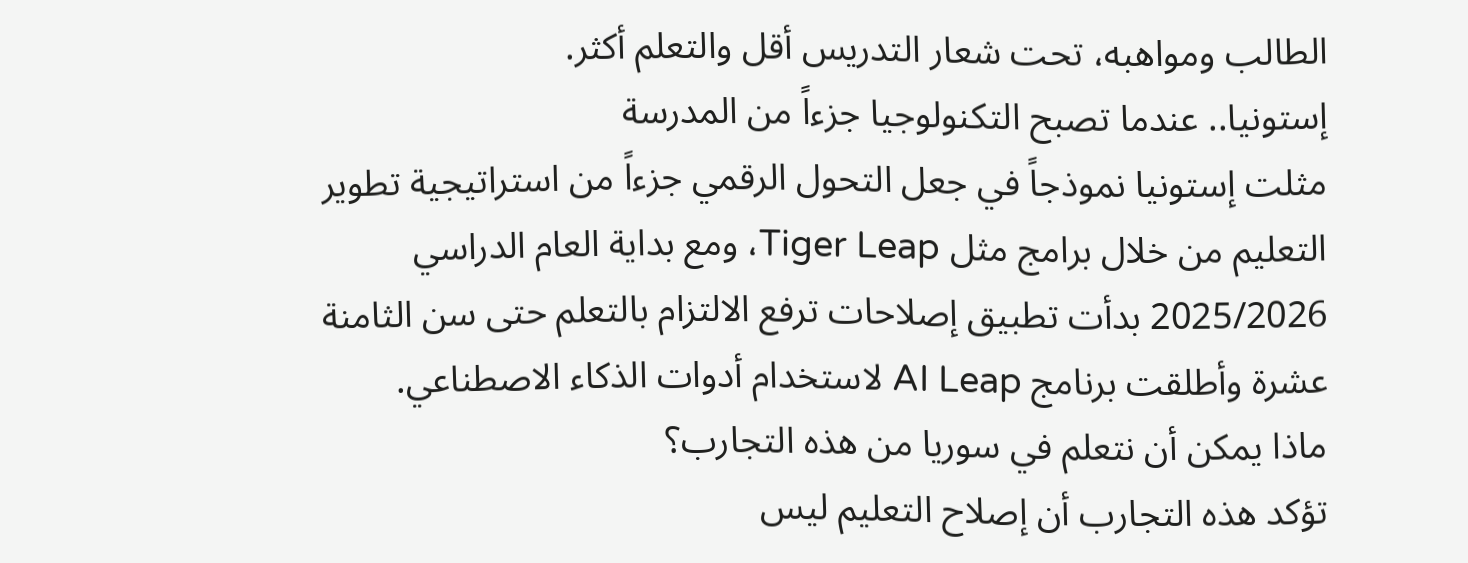الطالب ومواهبه، تحت شعار التدريس أقل والتعلم أكثر.
إستونيا.. عندما تصبح التكنولوجيا جزءاً من المدرسة
مثلت إستونيا نموذجاً في جعل التحول الرقمي جزءاً من استراتيجية تطوير التعليم من خلال برامج مثل Tiger Leap، ومع بداية العام الدراسي 2025/2026 بدأت تطبيق إصلاحات ترفع الالتزام بالتعلم حتى سن الثامنة عشرة وأطلقت برنامج AI Leap لاستخدام أدوات الذكاء الاصطناعي.
ماذا يمكن أن نتعلم في سوريا من هذه التجارب؟
تؤكد هذه التجارب أن إصلاح التعليم ليس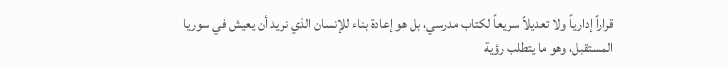قراراً إدارياً ولا تعديلاً سريعاً لكتاب مدرسي، بل هو إعادة بناء للإنسان الذي نريد أن يعيش في سوريا المستقبل، وهو ما يتطلب رؤية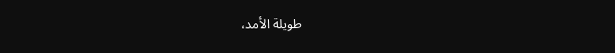طويلة الأمد،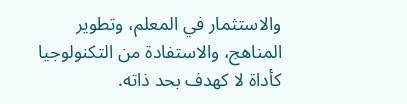والاستثمار في المعلم، وتطوير المناهج، والاستفادة من التكنولوجيا كأداة لا كهدف بحد ذاته.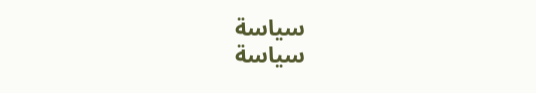سياسة
سياسة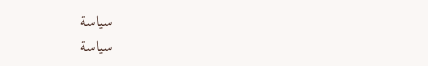سياسة
سياسة